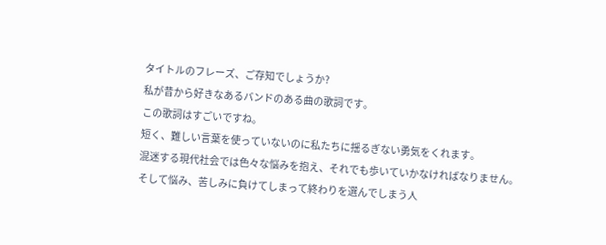タイトルのフレーズ、ご存知でしょうか?
私が昔から好きなあるバンドのある曲の歌詞です。
この歌詞はすごいですね。
短く、難しい言葉を使っていないのに私たちに揺るぎない勇気をくれます。
混迷する現代社会では色々な悩みを抱え、それでも歩いていかなければなりません。
そして悩み、苦しみに負けてしまって終わりを選んでしまう人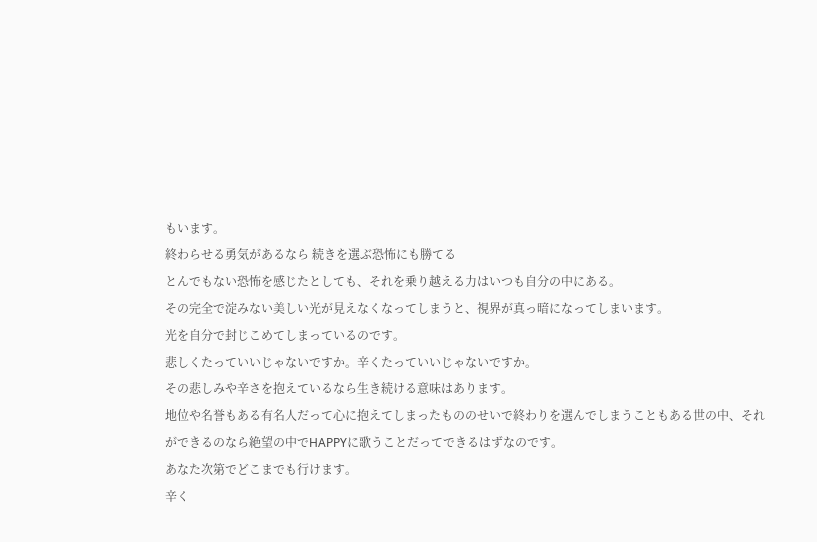もいます。
終わらせる勇気があるなら 続きを選ぶ恐怖にも勝てる
とんでもない恐怖を感じたとしても、それを乗り越える力はいつも自分の中にある。
その完全で淀みない美しい光が見えなくなってしまうと、視界が真っ暗になってしまいます。
光を自分で封じこめてしまっているのです。
悲しくたっていいじゃないですか。辛くたっていいじゃないですか。
その悲しみや辛さを抱えているなら生き続ける意味はあります。
地位や名誉もある有名人だって心に抱えてしまったもののせいで終わりを選んでしまうこともある世の中、それができるのなら絶望の中でHAPPYに歌うことだってできるはずなのです。
あなた次第でどこまでも行けます。
辛く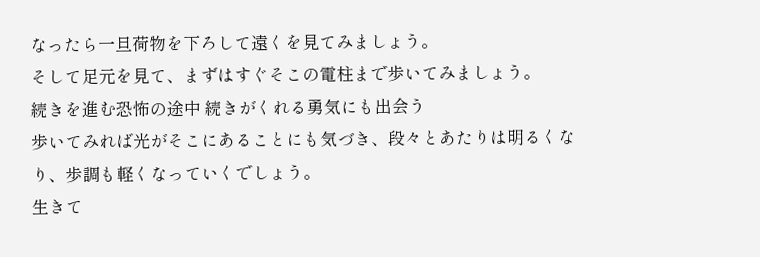なったら一旦荷物を下ろして遠くを見てみましょう。
そして足元を見て、まずはすぐそこの電柱まで歩いてみましょう。
続きを進む恐怖の途中 続きがくれる勇気にも出会う
歩いてみれば光がそこにあることにも気づき、段々とあたりは明るくなり、歩調も軽くなっていくでしょう。
生きて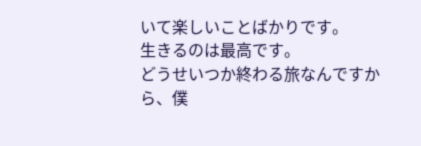いて楽しいことばかりです。
生きるのは最高です。
どうせいつか終わる旅なんですから、僕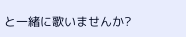と一緒に歌いませんか?